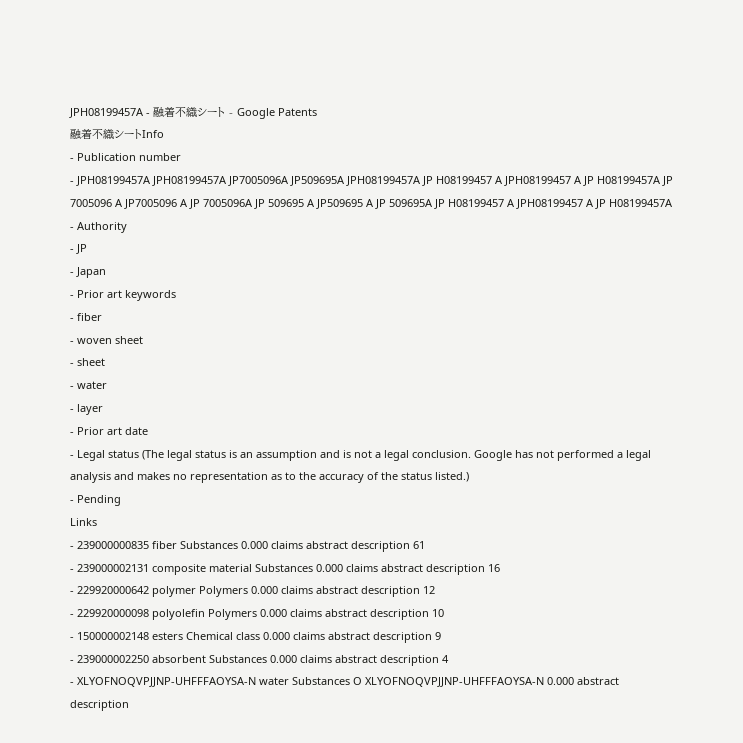JPH08199457A - 融着不織シート - Google Patents
融着不織シートInfo
- Publication number
- JPH08199457A JPH08199457A JP7005096A JP509695A JPH08199457A JP H08199457 A JPH08199457 A JP H08199457A JP 7005096 A JP7005096 A JP 7005096A JP 509695 A JP509695 A JP 509695A JP H08199457 A JPH08199457 A JP H08199457A
- Authority
- JP
- Japan
- Prior art keywords
- fiber
- woven sheet
- sheet
- water
- layer
- Prior art date
- Legal status (The legal status is an assumption and is not a legal conclusion. Google has not performed a legal analysis and makes no representation as to the accuracy of the status listed.)
- Pending
Links
- 239000000835 fiber Substances 0.000 claims abstract description 61
- 239000002131 composite material Substances 0.000 claims abstract description 16
- 229920000642 polymer Polymers 0.000 claims abstract description 12
- 229920000098 polyolefin Polymers 0.000 claims abstract description 10
- 150000002148 esters Chemical class 0.000 claims abstract description 9
- 239000002250 absorbent Substances 0.000 claims abstract description 4
- XLYOFNOQVPJJNP-UHFFFAOYSA-N water Substances O XLYOFNOQVPJJNP-UHFFFAOYSA-N 0.000 abstract description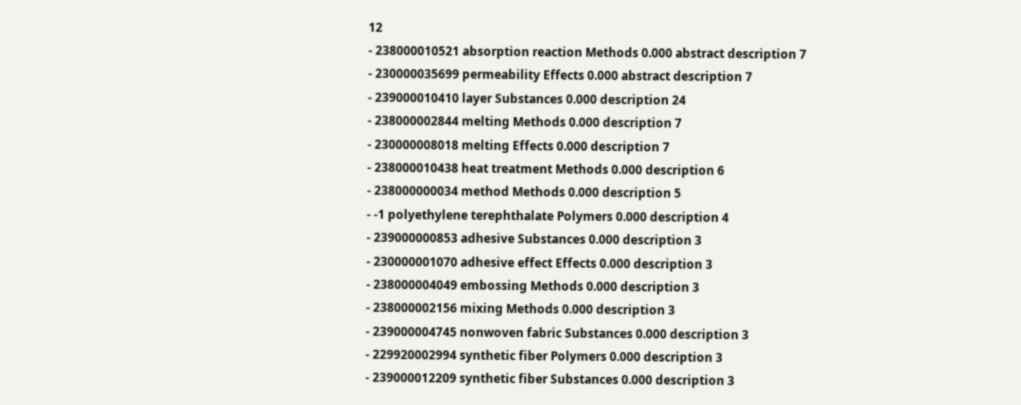12
- 238000010521 absorption reaction Methods 0.000 abstract description 7
- 230000035699 permeability Effects 0.000 abstract description 7
- 239000010410 layer Substances 0.000 description 24
- 238000002844 melting Methods 0.000 description 7
- 230000008018 melting Effects 0.000 description 7
- 238000010438 heat treatment Methods 0.000 description 6
- 238000000034 method Methods 0.000 description 5
- -1 polyethylene terephthalate Polymers 0.000 description 4
- 239000000853 adhesive Substances 0.000 description 3
- 230000001070 adhesive effect Effects 0.000 description 3
- 238000004049 embossing Methods 0.000 description 3
- 238000002156 mixing Methods 0.000 description 3
- 239000004745 nonwoven fabric Substances 0.000 description 3
- 229920002994 synthetic fiber Polymers 0.000 description 3
- 239000012209 synthetic fiber Substances 0.000 description 3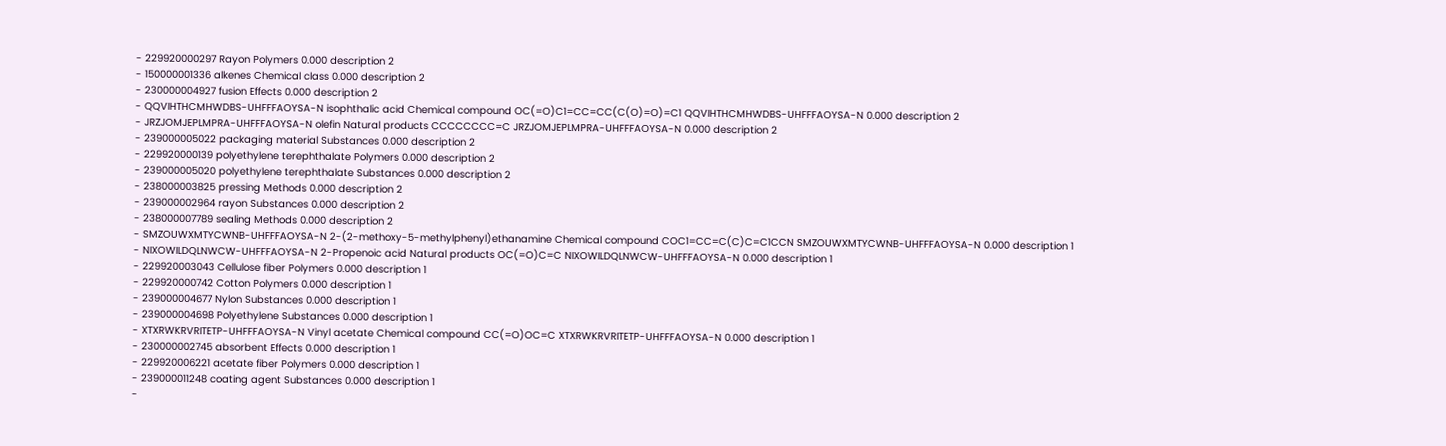- 229920000297 Rayon Polymers 0.000 description 2
- 150000001336 alkenes Chemical class 0.000 description 2
- 230000004927 fusion Effects 0.000 description 2
- QQVIHTHCMHWDBS-UHFFFAOYSA-N isophthalic acid Chemical compound OC(=O)C1=CC=CC(C(O)=O)=C1 QQVIHTHCMHWDBS-UHFFFAOYSA-N 0.000 description 2
- JRZJOMJEPLMPRA-UHFFFAOYSA-N olefin Natural products CCCCCCCC=C JRZJOMJEPLMPRA-UHFFFAOYSA-N 0.000 description 2
- 239000005022 packaging material Substances 0.000 description 2
- 229920000139 polyethylene terephthalate Polymers 0.000 description 2
- 239000005020 polyethylene terephthalate Substances 0.000 description 2
- 238000003825 pressing Methods 0.000 description 2
- 239000002964 rayon Substances 0.000 description 2
- 238000007789 sealing Methods 0.000 description 2
- SMZOUWXMTYCWNB-UHFFFAOYSA-N 2-(2-methoxy-5-methylphenyl)ethanamine Chemical compound COC1=CC=C(C)C=C1CCN SMZOUWXMTYCWNB-UHFFFAOYSA-N 0.000 description 1
- NIXOWILDQLNWCW-UHFFFAOYSA-N 2-Propenoic acid Natural products OC(=O)C=C NIXOWILDQLNWCW-UHFFFAOYSA-N 0.000 description 1
- 229920003043 Cellulose fiber Polymers 0.000 description 1
- 229920000742 Cotton Polymers 0.000 description 1
- 239000004677 Nylon Substances 0.000 description 1
- 239000004698 Polyethylene Substances 0.000 description 1
- XTXRWKRVRITETP-UHFFFAOYSA-N Vinyl acetate Chemical compound CC(=O)OC=C XTXRWKRVRITETP-UHFFFAOYSA-N 0.000 description 1
- 230000002745 absorbent Effects 0.000 description 1
- 229920006221 acetate fiber Polymers 0.000 description 1
- 239000011248 coating agent Substances 0.000 description 1
-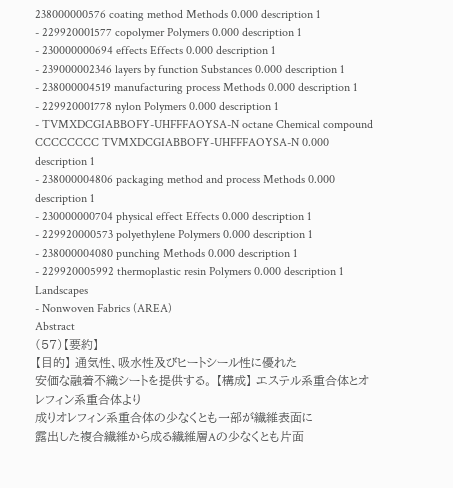238000000576 coating method Methods 0.000 description 1
- 229920001577 copolymer Polymers 0.000 description 1
- 230000000694 effects Effects 0.000 description 1
- 239000002346 layers by function Substances 0.000 description 1
- 238000004519 manufacturing process Methods 0.000 description 1
- 229920001778 nylon Polymers 0.000 description 1
- TVMXDCGIABBOFY-UHFFFAOYSA-N octane Chemical compound CCCCCCCC TVMXDCGIABBOFY-UHFFFAOYSA-N 0.000 description 1
- 238000004806 packaging method and process Methods 0.000 description 1
- 230000000704 physical effect Effects 0.000 description 1
- 229920000573 polyethylene Polymers 0.000 description 1
- 238000004080 punching Methods 0.000 description 1
- 229920005992 thermoplastic resin Polymers 0.000 description 1
Landscapes
- Nonwoven Fabrics (AREA)
Abstract
(57)【要約】
【目的】 通気性、吸水性及びヒートシール性に優れた
安価な融着不織シートを提供する。 【構成】 エステル系重合体とオレフィン系重合体より
成りオレフィン系重合体の少なくとも一部が繊維表面に
露出した複合繊維から成る繊維層Aの少なくとも片面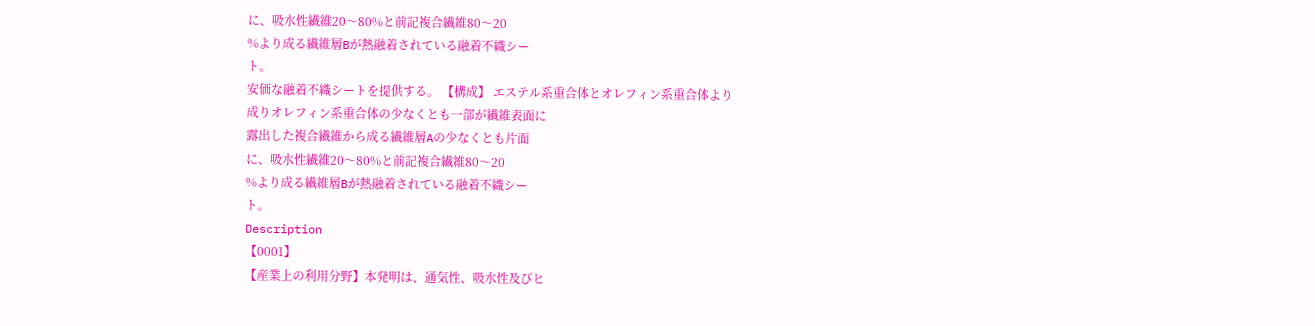に、吸水性繊維20〜80%と前記複合繊維80〜20
%より成る繊維層Bが熱融着されている融着不織シー
ト。
安価な融着不織シートを提供する。 【構成】 エステル系重合体とオレフィン系重合体より
成りオレフィン系重合体の少なくとも一部が繊維表面に
露出した複合繊維から成る繊維層Aの少なくとも片面
に、吸水性繊維20〜80%と前記複合繊維80〜20
%より成る繊維層Bが熱融着されている融着不織シー
ト。
Description
【0001】
【産業上の利用分野】本発明は、通気性、吸水性及びヒ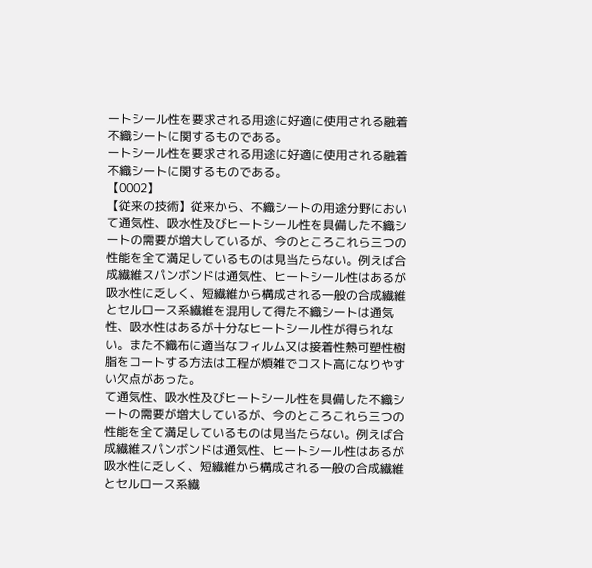ートシール性を要求される用途に好適に使用される融着
不織シートに関するものである。
ートシール性を要求される用途に好適に使用される融着
不織シートに関するものである。
【0002】
【従来の技術】従来から、不織シートの用途分野におい
て通気性、吸水性及びヒートシール性を具備した不織シ
ートの需要が増大しているが、今のところこれら三つの
性能を全て満足しているものは見当たらない。例えば合
成繊維スパンボンドは通気性、ヒートシール性はあるが
吸水性に乏しく、短繊維から構成される一般の合成繊維
とセルロース系繊維を混用して得た不織シートは通気
性、吸水性はあるが十分なヒートシール性が得られな
い。また不織布に適当なフィルム又は接着性熱可塑性樹
脂をコートする方法は工程が煩雑でコスト高になりやす
い欠点があった。
て通気性、吸水性及びヒートシール性を具備した不織シ
ートの需要が増大しているが、今のところこれら三つの
性能を全て満足しているものは見当たらない。例えば合
成繊維スパンボンドは通気性、ヒートシール性はあるが
吸水性に乏しく、短繊維から構成される一般の合成繊維
とセルロース系繊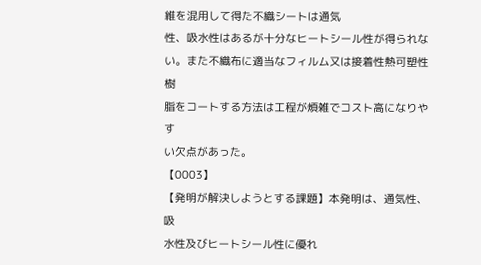維を混用して得た不織シートは通気
性、吸水性はあるが十分なヒートシール性が得られな
い。また不織布に適当なフィルム又は接着性熱可塑性樹
脂をコートする方法は工程が煩雑でコスト高になりやす
い欠点があった。
【0003】
【発明が解決しようとする課題】本発明は、通気性、吸
水性及びヒートシール性に優れ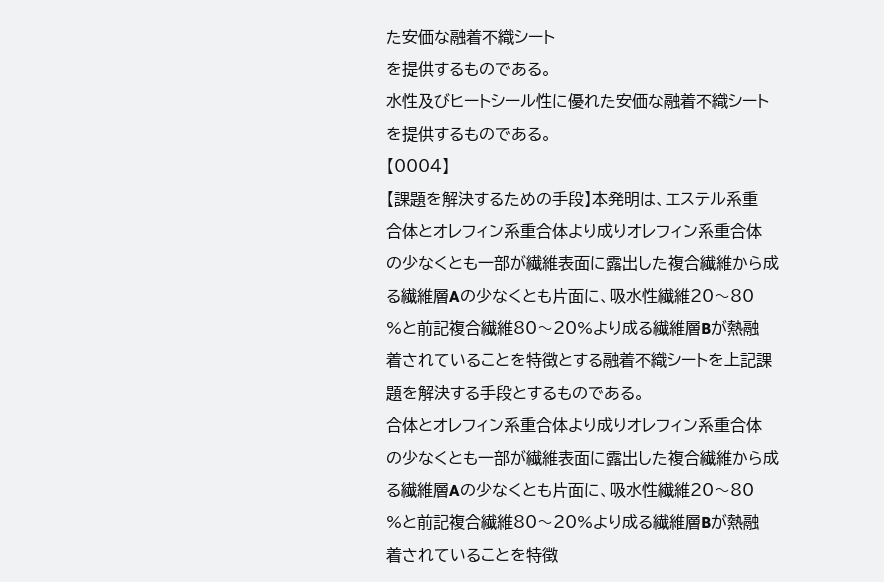た安価な融着不織シート
を提供するものである。
水性及びヒートシール性に優れた安価な融着不織シート
を提供するものである。
【0004】
【課題を解決するための手段】本発明は、エステル系重
合体とオレフィン系重合体より成りオレフィン系重合体
の少なくとも一部が繊維表面に露出した複合繊維から成
る繊維層Aの少なくとも片面に、吸水性繊維20〜80
%と前記複合繊維80〜20%より成る繊維層Bが熱融
着されていることを特徴とする融着不織シートを上記課
題を解決する手段とするものである。
合体とオレフィン系重合体より成りオレフィン系重合体
の少なくとも一部が繊維表面に露出した複合繊維から成
る繊維層Aの少なくとも片面に、吸水性繊維20〜80
%と前記複合繊維80〜20%より成る繊維層Bが熱融
着されていることを特徴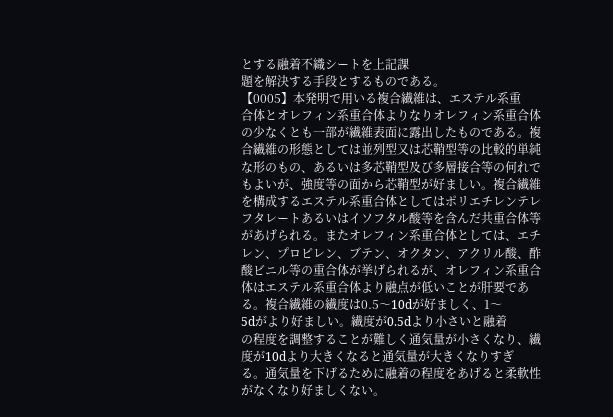とする融着不織シートを上記課
題を解決する手段とするものである。
【0005】本発明で用いる複合繊維は、エステル系重
合体とオレフィン系重合体よりなりオレフィン系重合体
の少なくとも一部が繊維表面に露出したものである。複
合繊維の形態としては並列型又は芯鞘型等の比較的単純
な形のもの、あるいは多芯鞘型及び多層接合等の何れで
もよいが、強度等の面から芯鞘型が好ましい。複合繊維
を構成するエステル系重合体としてはポリエチレンテレ
フタレートあるいはイソフタル酸等を含んだ共重合体等
があげられる。またオレフィン系重合体としては、エチ
レン、プロピレン、ブテン、オクタン、アクリル酸、酢
酸ビニル等の重合体が挙げられるが、オレフィン系重合
体はエステル系重合体より融点が低いことが肝要であ
る。複合繊維の繊度は0.5〜10dが好ましく、1〜
5dがより好ましい。繊度が0.5dより小さいと融着
の程度を調整することが難しく通気量が小さくなり、繊
度が10dより大きくなると通気量が大きくなりすぎ
る。通気量を下げるために融着の程度をあげると柔軟性
がなくなり好ましくない。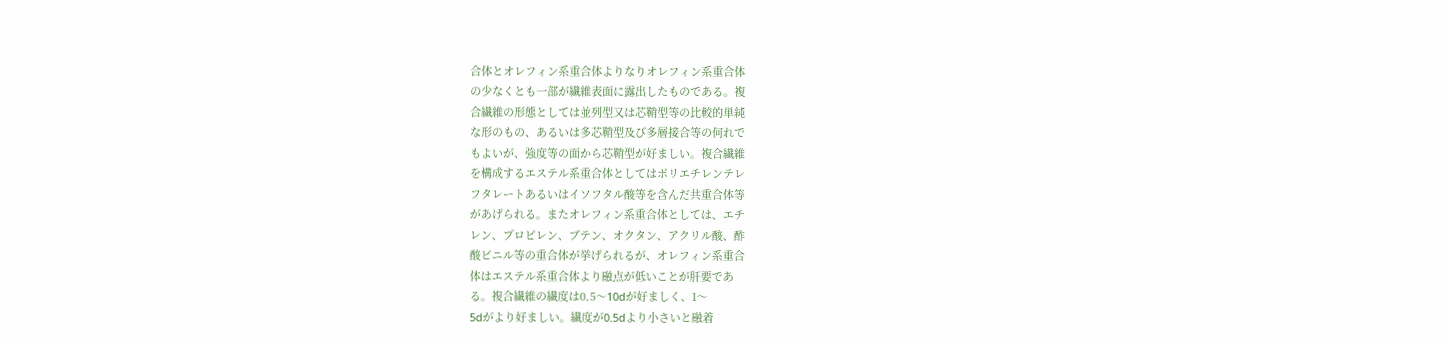合体とオレフィン系重合体よりなりオレフィン系重合体
の少なくとも一部が繊維表面に露出したものである。複
合繊維の形態としては並列型又は芯鞘型等の比較的単純
な形のもの、あるいは多芯鞘型及び多層接合等の何れで
もよいが、強度等の面から芯鞘型が好ましい。複合繊維
を構成するエステル系重合体としてはポリエチレンテレ
フタレートあるいはイソフタル酸等を含んだ共重合体等
があげられる。またオレフィン系重合体としては、エチ
レン、プロピレン、ブテン、オクタン、アクリル酸、酢
酸ビニル等の重合体が挙げられるが、オレフィン系重合
体はエステル系重合体より融点が低いことが肝要であ
る。複合繊維の繊度は0.5〜10dが好ましく、1〜
5dがより好ましい。繊度が0.5dより小さいと融着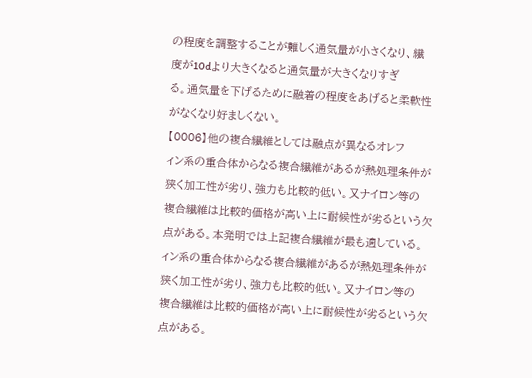の程度を調整することが難しく通気量が小さくなり、繊
度が10dより大きくなると通気量が大きくなりすぎ
る。通気量を下げるために融着の程度をあげると柔軟性
がなくなり好ましくない。
【0006】他の複合繊維としては融点が異なるオレフ
ィン系の重合体からなる複合繊維があるが熱処理条件が
狭く加工性が劣り、強力も比較的低い。又ナイロン等の
複合繊維は比較的価格が高い上に耐候性が劣るという欠
点がある。本発明では上記複合繊維が最も適している。
ィン系の重合体からなる複合繊維があるが熱処理条件が
狭く加工性が劣り、強力も比較的低い。又ナイロン等の
複合繊維は比較的価格が高い上に耐候性が劣るという欠
点がある。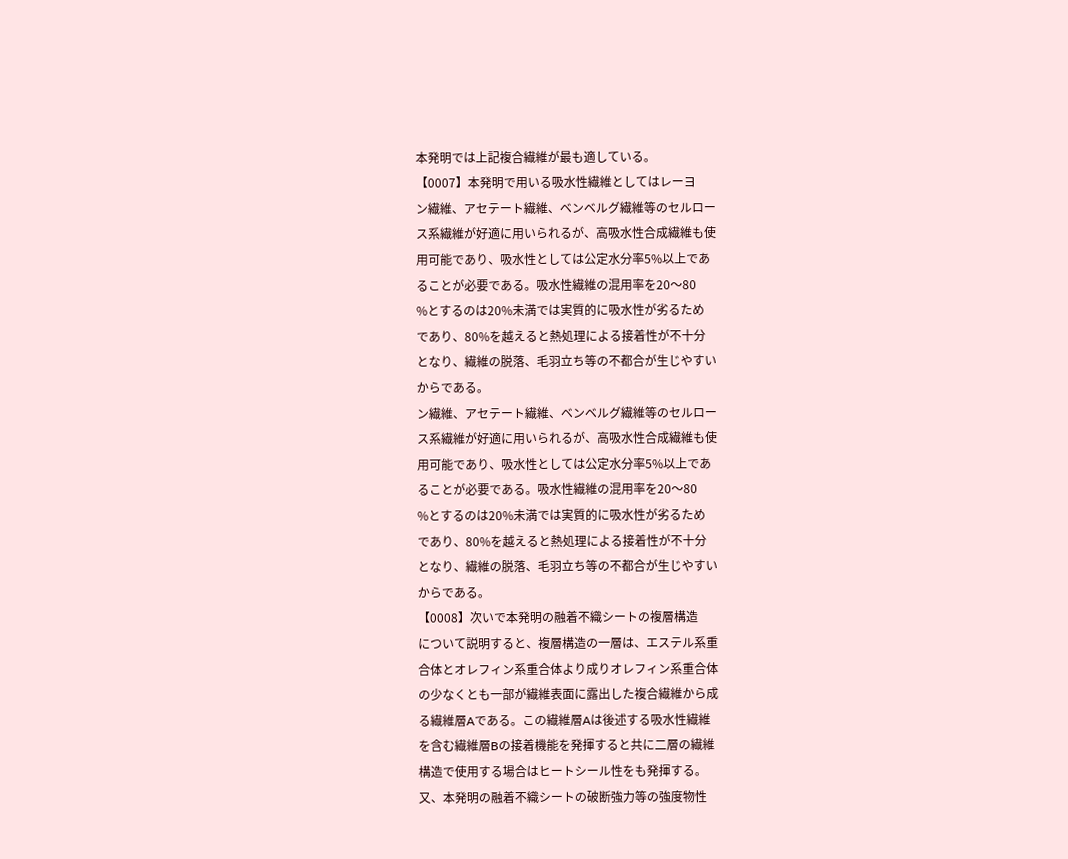本発明では上記複合繊維が最も適している。
【0007】本発明で用いる吸水性繊維としてはレーヨ
ン繊維、アセテート繊維、ベンベルグ繊維等のセルロー
ス系繊維が好適に用いられるが、高吸水性合成繊維も使
用可能であり、吸水性としては公定水分率5%以上であ
ることが必要である。吸水性繊維の混用率を20〜80
%とするのは20%未満では実質的に吸水性が劣るため
であり、80%を越えると熱処理による接着性が不十分
となり、繊維の脱落、毛羽立ち等の不都合が生じやすい
からである。
ン繊維、アセテート繊維、ベンベルグ繊維等のセルロー
ス系繊維が好適に用いられるが、高吸水性合成繊維も使
用可能であり、吸水性としては公定水分率5%以上であ
ることが必要である。吸水性繊維の混用率を20〜80
%とするのは20%未満では実質的に吸水性が劣るため
であり、80%を越えると熱処理による接着性が不十分
となり、繊維の脱落、毛羽立ち等の不都合が生じやすい
からである。
【0008】次いで本発明の融着不織シートの複層構造
について説明すると、複層構造の一層は、エステル系重
合体とオレフィン系重合体より成りオレフィン系重合体
の少なくとも一部が繊維表面に露出した複合繊維から成
る繊維層Aである。この繊維層Aは後述する吸水性繊維
を含む繊維層Bの接着機能を発揮すると共に二層の繊維
構造で使用する場合はヒートシール性をも発揮する。
又、本発明の融着不織シートの破断強力等の強度物性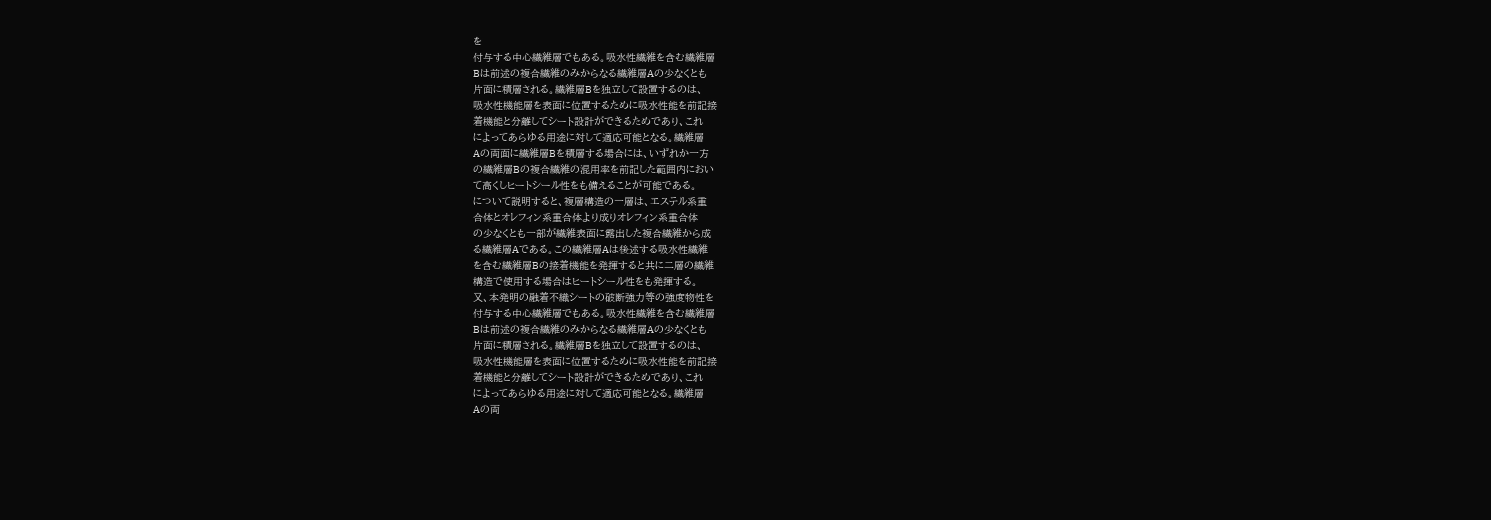を
付与する中心繊維層でもある。吸水性繊維を含む繊維層
Bは前述の複合繊維のみからなる繊維層Aの少なくとも
片面に積層される。繊維層Bを独立して設置するのは、
吸水性機能層を表面に位置するために吸水性能を前記接
着機能と分離してシート設計ができるためであり、これ
によってあらゆる用途に対して適応可能となる。繊維層
Aの両面に繊維層Bを積層する場合には、いずれか一方
の繊維層Bの複合繊維の混用率を前記した範囲内におい
て高くしヒートシール性をも備えることが可能である。
について説明すると、複層構造の一層は、エステル系重
合体とオレフィン系重合体より成りオレフィン系重合体
の少なくとも一部が繊維表面に露出した複合繊維から成
る繊維層Aである。この繊維層Aは後述する吸水性繊維
を含む繊維層Bの接着機能を発揮すると共に二層の繊維
構造で使用する場合はヒートシール性をも発揮する。
又、本発明の融着不織シートの破断強力等の強度物性を
付与する中心繊維層でもある。吸水性繊維を含む繊維層
Bは前述の複合繊維のみからなる繊維層Aの少なくとも
片面に積層される。繊維層Bを独立して設置するのは、
吸水性機能層を表面に位置するために吸水性能を前記接
着機能と分離してシート設計ができるためであり、これ
によってあらゆる用途に対して適応可能となる。繊維層
Aの両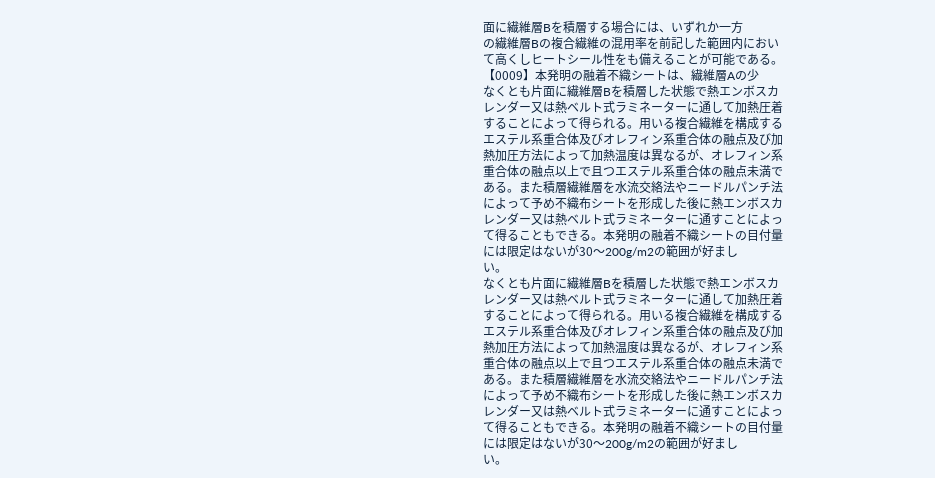面に繊維層Bを積層する場合には、いずれか一方
の繊維層Bの複合繊維の混用率を前記した範囲内におい
て高くしヒートシール性をも備えることが可能である。
【0009】本発明の融着不織シートは、繊維層Aの少
なくとも片面に繊維層Bを積層した状態で熱エンボスカ
レンダー又は熱ベルト式ラミネーターに通して加熱圧着
することによって得られる。用いる複合繊維を構成する
エステル系重合体及びオレフィン系重合体の融点及び加
熱加圧方法によって加熱温度は異なるが、オレフィン系
重合体の融点以上で且つエステル系重合体の融点未満で
ある。また積層繊維層を水流交絡法やニードルパンチ法
によって予め不織布シートを形成した後に熱エンボスカ
レンダー又は熱ベルト式ラミネーターに通すことによっ
て得ることもできる。本発明の融着不織シートの目付量
には限定はないが30〜200g/m2の範囲が好まし
い。
なくとも片面に繊維層Bを積層した状態で熱エンボスカ
レンダー又は熱ベルト式ラミネーターに通して加熱圧着
することによって得られる。用いる複合繊維を構成する
エステル系重合体及びオレフィン系重合体の融点及び加
熱加圧方法によって加熱温度は異なるが、オレフィン系
重合体の融点以上で且つエステル系重合体の融点未満で
ある。また積層繊維層を水流交絡法やニードルパンチ法
によって予め不織布シートを形成した後に熱エンボスカ
レンダー又は熱ベルト式ラミネーターに通すことによっ
て得ることもできる。本発明の融着不織シートの目付量
には限定はないが30〜200g/m2の範囲が好まし
い。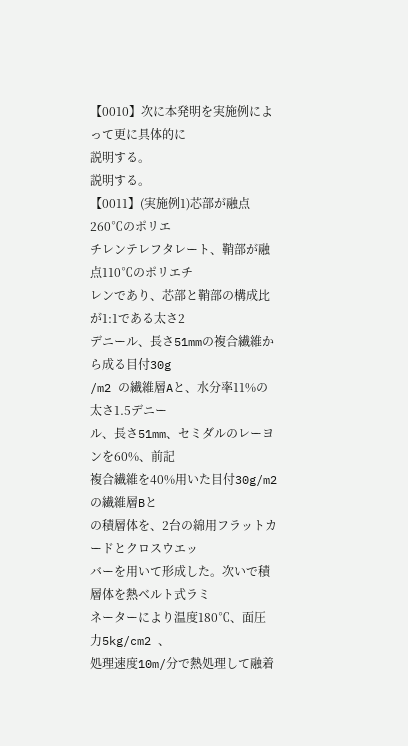【0010】次に本発明を実施例によって更に具体的に
説明する。
説明する。
【0011】(実施例1)芯部が融点260℃のポリエ
チレンテレフタレート、鞘部が融点110℃のポリエチ
レンであり、芯部と鞘部の構成比が1:1である太さ2
デニール、長さ51mmの複合繊維から成る目付30g
/m2 の繊維層Aと、水分率11%の太さ1.5デニー
ル、長さ51mm、セミダルのレーヨンを60%、前記
複合繊維を40%用いた目付30g/m2 の繊維層Bと
の積層体を、2台の綿用フラットカードとクロスウエッ
バーを用いて形成した。次いで積層体を熱ベルト式ラミ
ネーターにより温度180℃、面圧力5kg/cm2 、
処理速度10m/分で熱処理して融着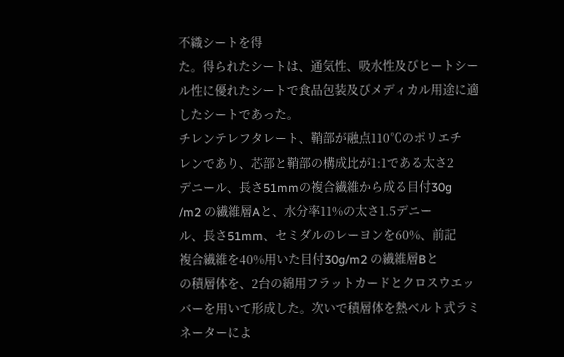不織シートを得
た。得られたシートは、通気性、吸水性及びヒートシー
ル性に優れたシートで食品包装及びメディカル用途に適
したシートであった。
チレンテレフタレート、鞘部が融点110℃のポリエチ
レンであり、芯部と鞘部の構成比が1:1である太さ2
デニール、長さ51mmの複合繊維から成る目付30g
/m2 の繊維層Aと、水分率11%の太さ1.5デニー
ル、長さ51mm、セミダルのレーヨンを60%、前記
複合繊維を40%用いた目付30g/m2 の繊維層Bと
の積層体を、2台の綿用フラットカードとクロスウエッ
バーを用いて形成した。次いで積層体を熱ベルト式ラミ
ネーターによ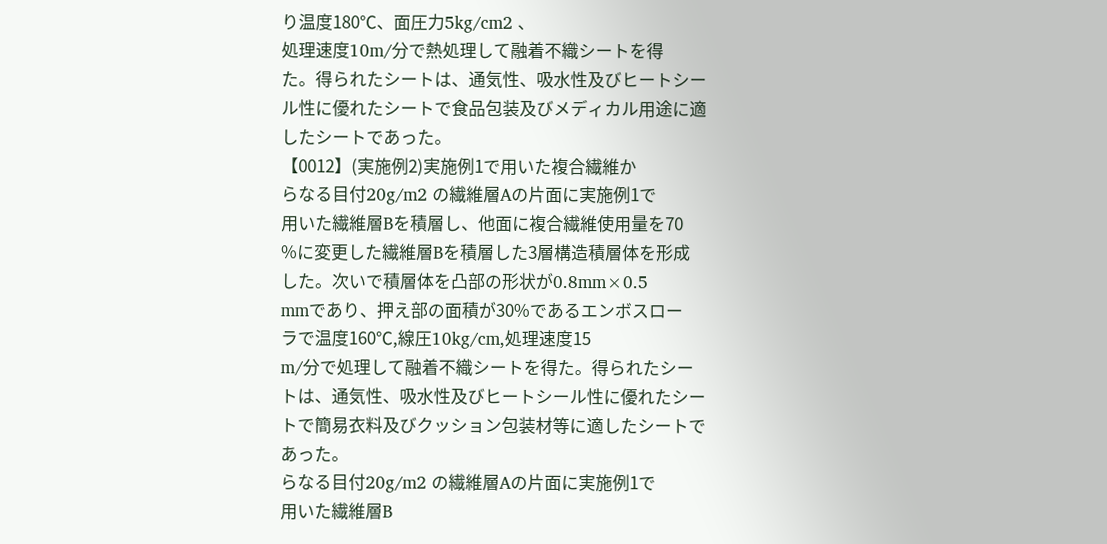り温度180℃、面圧力5kg/cm2 、
処理速度10m/分で熱処理して融着不織シートを得
た。得られたシートは、通気性、吸水性及びヒートシー
ル性に優れたシートで食品包装及びメディカル用途に適
したシートであった。
【0012】(実施例2)実施例1で用いた複合繊維か
らなる目付20g/m2 の繊維層Aの片面に実施例1で
用いた繊維層Bを積層し、他面に複合繊維使用量を70
%に変更した繊維層Bを積層した3層構造積層体を形成
した。次いで積層体を凸部の形状が0.8mm×0.5
mmであり、押え部の面積が30%であるエンボスロー
ラで温度160℃,線圧10kg/cm,処理速度15
m/分で処理して融着不織シートを得た。得られたシー
トは、通気性、吸水性及びヒートシール性に優れたシー
トで簡易衣料及びクッション包装材等に適したシートで
あった。
らなる目付20g/m2 の繊維層Aの片面に実施例1で
用いた繊維層B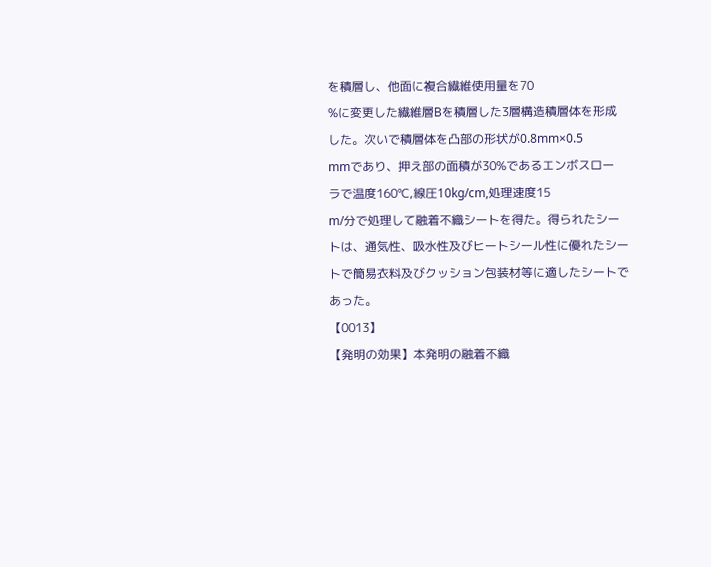を積層し、他面に複合繊維使用量を70
%に変更した繊維層Bを積層した3層構造積層体を形成
した。次いで積層体を凸部の形状が0.8mm×0.5
mmであり、押え部の面積が30%であるエンボスロー
ラで温度160℃,線圧10kg/cm,処理速度15
m/分で処理して融着不織シートを得た。得られたシー
トは、通気性、吸水性及びヒートシール性に優れたシー
トで簡易衣料及びクッション包装材等に適したシートで
あった。
【0013】
【発明の効果】本発明の融着不織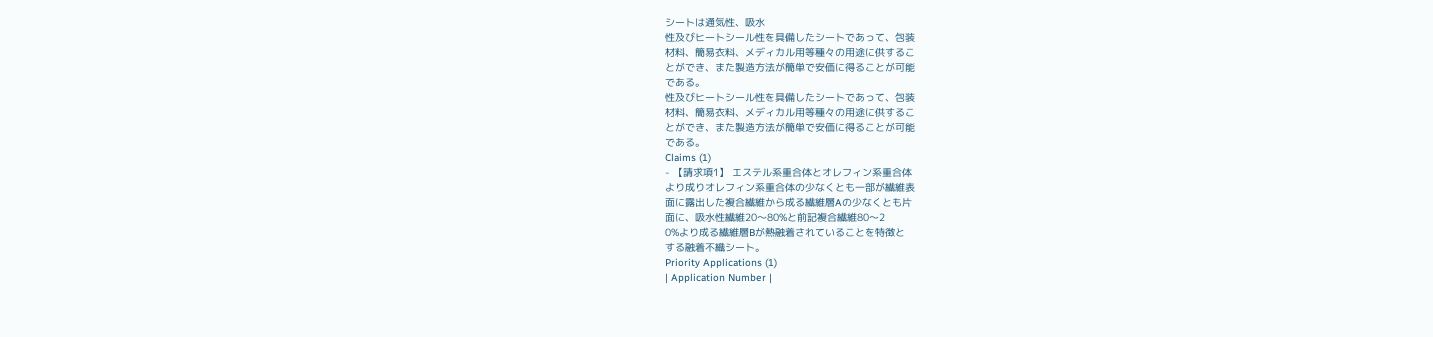シートは通気性、吸水
性及びヒートシール性を具備したシートであって、包装
材料、簡易衣料、メディカル用等種々の用途に供するこ
とができ、また製造方法が簡単で安価に得ることが可能
である。
性及びヒートシール性を具備したシートであって、包装
材料、簡易衣料、メディカル用等種々の用途に供するこ
とができ、また製造方法が簡単で安価に得ることが可能
である。
Claims (1)
- 【請求項1】 エステル系重合体とオレフィン系重合体
より成りオレフィン系重合体の少なくとも一部が繊維表
面に露出した複合繊維から成る繊維層Aの少なくとも片
面に、吸水性繊維20〜80%と前記複合繊維80〜2
0%より成る繊維層Bが熱融着されていることを特徴と
する融着不織シート。
Priority Applications (1)
| Application Number |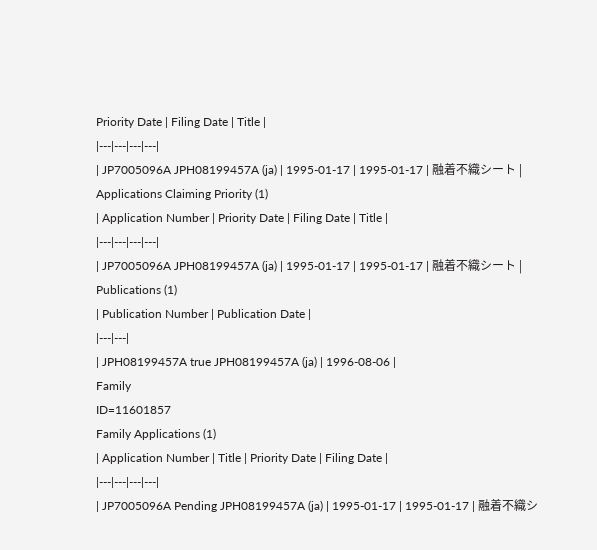Priority Date | Filing Date | Title |
|---|---|---|---|
| JP7005096A JPH08199457A (ja) | 1995-01-17 | 1995-01-17 | 融着不織シート |
Applications Claiming Priority (1)
| Application Number | Priority Date | Filing Date | Title |
|---|---|---|---|
| JP7005096A JPH08199457A (ja) | 1995-01-17 | 1995-01-17 | 融着不織シート |
Publications (1)
| Publication Number | Publication Date |
|---|---|
| JPH08199457A true JPH08199457A (ja) | 1996-08-06 |
Family
ID=11601857
Family Applications (1)
| Application Number | Title | Priority Date | Filing Date |
|---|---|---|---|
| JP7005096A Pending JPH08199457A (ja) | 1995-01-17 | 1995-01-17 | 融着不織シ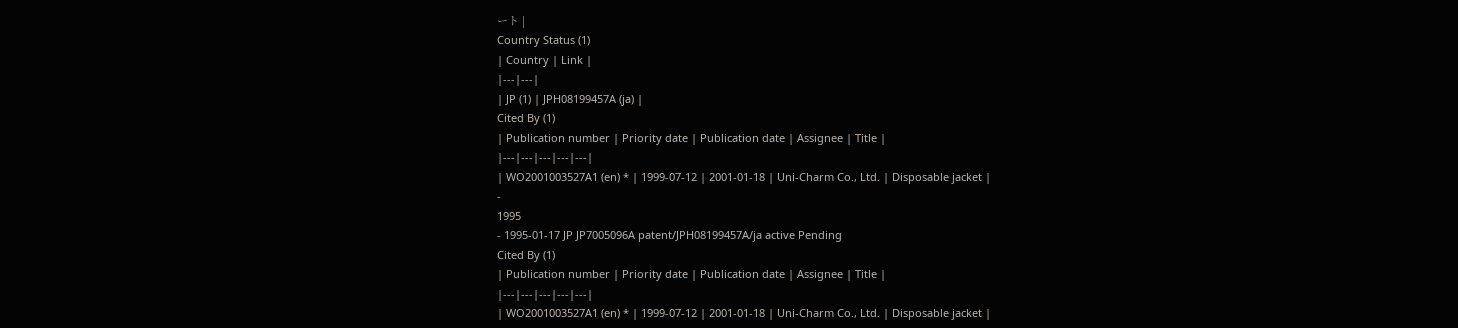ート |
Country Status (1)
| Country | Link |
|---|---|
| JP (1) | JPH08199457A (ja) |
Cited By (1)
| Publication number | Priority date | Publication date | Assignee | Title |
|---|---|---|---|---|
| WO2001003527A1 (en) * | 1999-07-12 | 2001-01-18 | Uni-Charm Co., Ltd. | Disposable jacket |
-
1995
- 1995-01-17 JP JP7005096A patent/JPH08199457A/ja active Pending
Cited By (1)
| Publication number | Priority date | Publication date | Assignee | Title |
|---|---|---|---|---|
| WO2001003527A1 (en) * | 1999-07-12 | 2001-01-18 | Uni-Charm Co., Ltd. | Disposable jacket |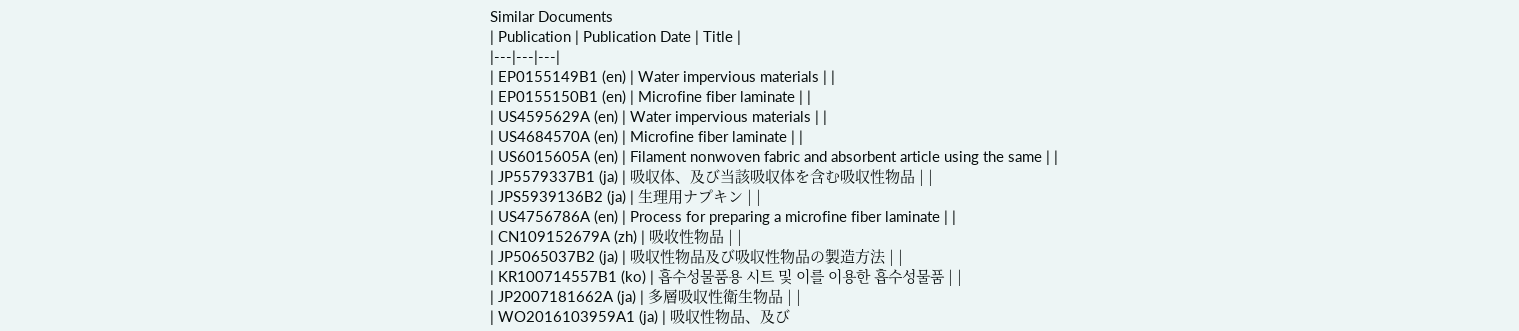Similar Documents
| Publication | Publication Date | Title |
|---|---|---|
| EP0155149B1 (en) | Water impervious materials | |
| EP0155150B1 (en) | Microfine fiber laminate | |
| US4595629A (en) | Water impervious materials | |
| US4684570A (en) | Microfine fiber laminate | |
| US6015605A (en) | Filament nonwoven fabric and absorbent article using the same | |
| JP5579337B1 (ja) | 吸収体、及び当該吸収体を含む吸収性物品 | |
| JPS5939136B2 (ja) | 生理用ナプキン | |
| US4756786A (en) | Process for preparing a microfine fiber laminate | |
| CN109152679A (zh) | 吸收性物品 | |
| JP5065037B2 (ja) | 吸収性物品及び吸収性物品の製造方法 | |
| KR100714557B1 (ko) | 흡수성물품용 시트 및 이를 이용한 흡수성물품 | |
| JP2007181662A (ja) | 多層吸収性衛生物品 | |
| WO2016103959A1 (ja) | 吸収性物品、及び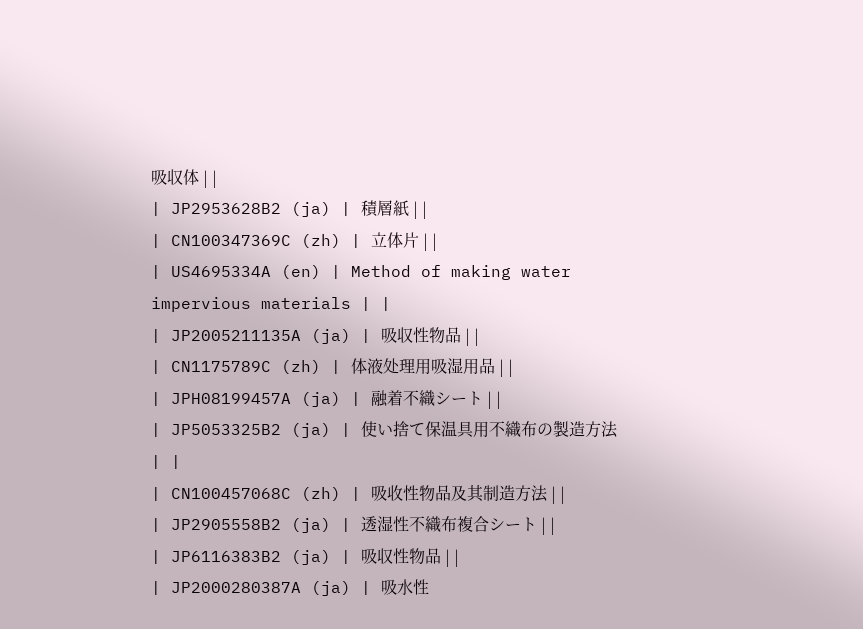吸収体 | |
| JP2953628B2 (ja) | 積層紙 | |
| CN100347369C (zh) | 立体片 | |
| US4695334A (en) | Method of making water impervious materials | |
| JP2005211135A (ja) | 吸収性物品 | |
| CN1175789C (zh) | 体液处理用吸湿用品 | |
| JPH08199457A (ja) | 融着不織シート | |
| JP5053325B2 (ja) | 使い捨て保温具用不織布の製造方法 | |
| CN100457068C (zh) | 吸收性物品及其制造方法 | |
| JP2905558B2 (ja) | 透湿性不織布複合シート | |
| JP6116383B2 (ja) | 吸収性物品 | |
| JP2000280387A (ja) | 吸水性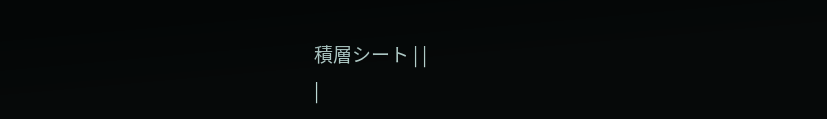積層シート | |
|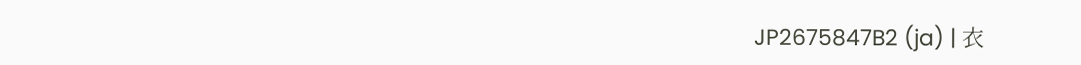JP2675847B2 (ja) | 衣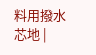料用撥水芯地 |